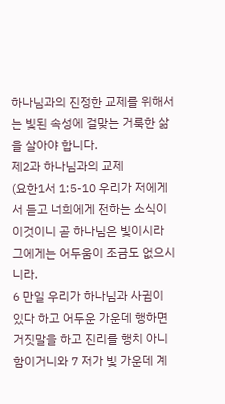하나님과의 진정한 교제를 위해서는 빛된 속성에 걸맞는 거룩한 삶을 살아야 합니다.
제2과 하나님과의 교제
(요한1서 1:5-10 우리가 저에게서 듣고 너희에게 전하는 소식이 이것이니 곧 하나님은 빛이시라 그에게는 어두움이 조금도 없으시니라.
6 만일 우리가 하나님과 사귐이 있다 하고 어두운 가운데 행하면 거짓말을 하고 진리를 행치 아니함이거니와 7 저가 빛 가운데 계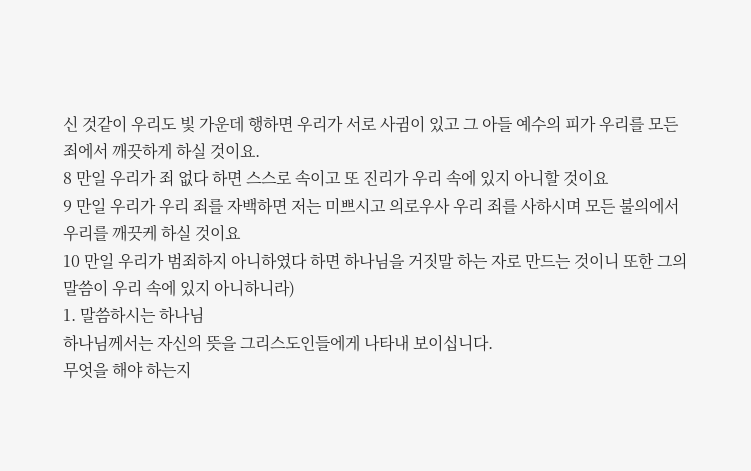신 것같이 우리도 빛 가운데 행하면 우리가 서로 사귐이 있고 그 아들 예수의 피가 우리를 모든 죄에서 깨끗하게 하실 것이요.
8 만일 우리가 죄 없다 하면 스스로 속이고 또 진리가 우리 속에 있지 아니할 것이요
9 만일 우리가 우리 죄를 자백하면 저는 미쁘시고 의로우사 우리 죄를 사하시며 모든 불의에서 우리를 깨끗케 하실 것이요
10 만일 우리가 범죄하지 아니하였다 하면 하나님을 거짓말 하는 자로 만드는 것이니 또한 그의 말씀이 우리 속에 있지 아니하니라)
1. 말씀하시는 하나님
하나님께서는 자신의 뜻을 그리스도인들에게 나타내 보이십니다.
무엇을 해야 하는지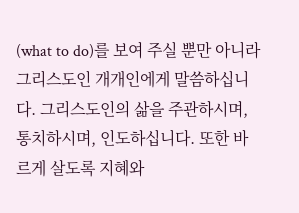(what to do)를 보여 주실 뿐만 아니라 그리스도인 개개인에게 말씀하십니다. 그리스도인의 삶을 주관하시며, 통치하시며, 인도하십니다. 또한 바르게 살도록 지혜와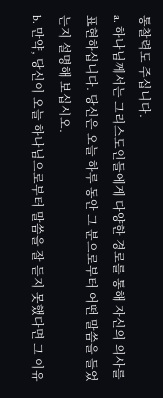통찰력도 주십니다.
a. 하나님께서는 그리스도인들에게 다양한 경로를 통해 자신의 의사를 표현하십니다. 당신은 오늘 하루 동안 그 분으로부터 어떤 말씀을 들었는지 설명해 보십시오.
b. 만약, 당신이 오늘 하나님으로부터 말씀을 잘 듣지 못했다면 그 이유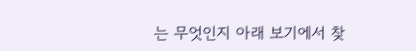는 무엇인지 아래 보기에서 찾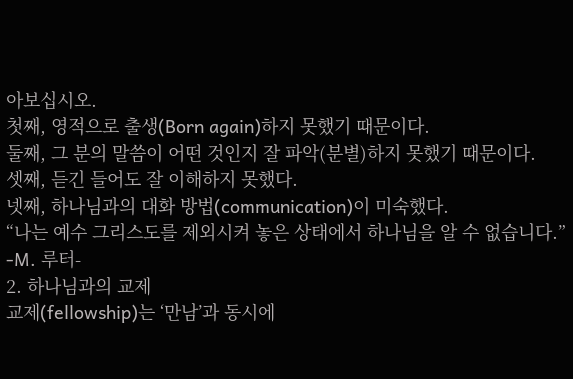아보십시오.
첫째, 영적으로 출생(Born again)하지 못했기 때문이다.
둘째, 그 분의 말씀이 어떤 것인지 잘 파악(분별)하지 못했기 때문이다.
셋째, 듣긴 들어도 잘 이해하지 못했다.
넷째, 하나님과의 대화 방법(communication)이 미숙했다.
“나는 예수 그리스도를 제외시켜 놓은 상태에서 하나님을 알 수 없습니다.” -M. 루터-
2. 하나님과의 교제
교제(fellowship)는 ‘만남’과 동시에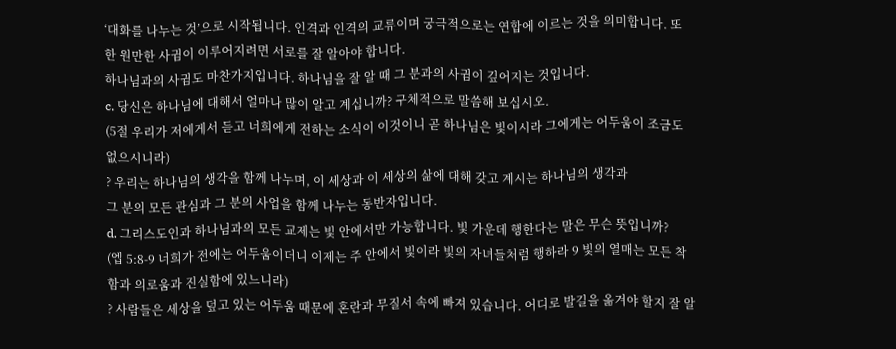‘대화를 나누는 것’으로 시작됩니다. 인격과 인격의 교류이며 궁극적으로는 연합에 이르는 것을 의미합니다. 또한 원만한 사귐이 이루어지려면 서로를 잘 알아야 합니다.
하나님과의 사귐도 마찬가지입니다. 하나님을 잘 알 때 그 분과의 사귐이 깊어지는 것입니다.
c. 당신은 하나님에 대해서 얼마나 많이 알고 계십니까? 구체적으로 말씀해 보십시오.
(5절 우리가 저에게서 듣고 너희에게 전하는 소식이 이것이니 곧 하나님은 빛이시라 그에게는 어두움이 조금도 없으시니라)
? 우리는 하나님의 생각을 함께 나누며, 이 세상과 이 세상의 삶에 대해 갖고 계시는 하나님의 생각과
그 분의 모든 관심과 그 분의 사업을 함께 나누는 동반자입니다.
d. 그리스도인과 하나님과의 모든 교제는 빛 안에서만 가능합니다. 빛 가운데 행한다는 말은 무슨 뜻입니까?
(엡 5:8-9 너희가 전에는 어두움이더니 이제는 주 안에서 빛이라 빛의 자녀들처럼 행하라 9 빛의 열매는 모든 착함과 의로움과 진실함에 있느니라)
? 사람들은 세상을 덮고 있는 어두움 때문에 혼란과 무질서 속에 빠져 있습니다. 어디로 발길을 옮겨야 할지 잘 알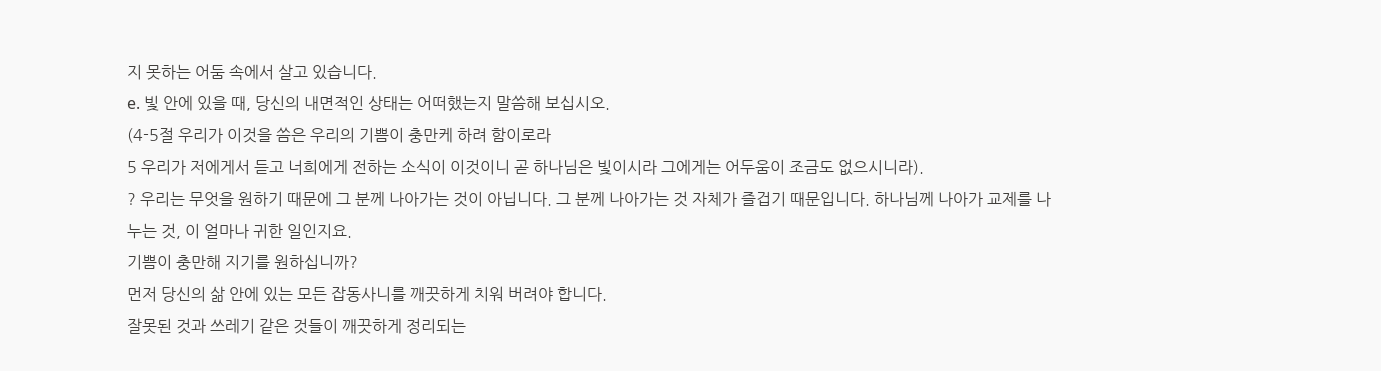지 못하는 어둠 속에서 살고 있습니다.
e. 빛 안에 있을 때, 당신의 내면적인 상태는 어떠했는지 말씀해 보십시오.
(4-5절 우리가 이것을 씀은 우리의 기쁨이 충만케 하려 함이로라
5 우리가 저에게서 듣고 너희에게 전하는 소식이 이것이니 곧 하나님은 빛이시라 그에게는 어두움이 조금도 없으시니라).
? 우리는 무엇을 원하기 때문에 그 분께 나아가는 것이 아닙니다. 그 분께 나아가는 것 자체가 즐겁기 때문입니다. 하나님께 나아가 교제를 나누는 것, 이 얼마나 귀한 일인지요.
기쁨이 충만해 지기를 원하십니까?
먼저 당신의 삶 안에 있는 모든 잡동사니를 깨끗하게 치워 버려야 합니다.
잘못된 것과 쓰레기 같은 것들이 깨끗하게 정리되는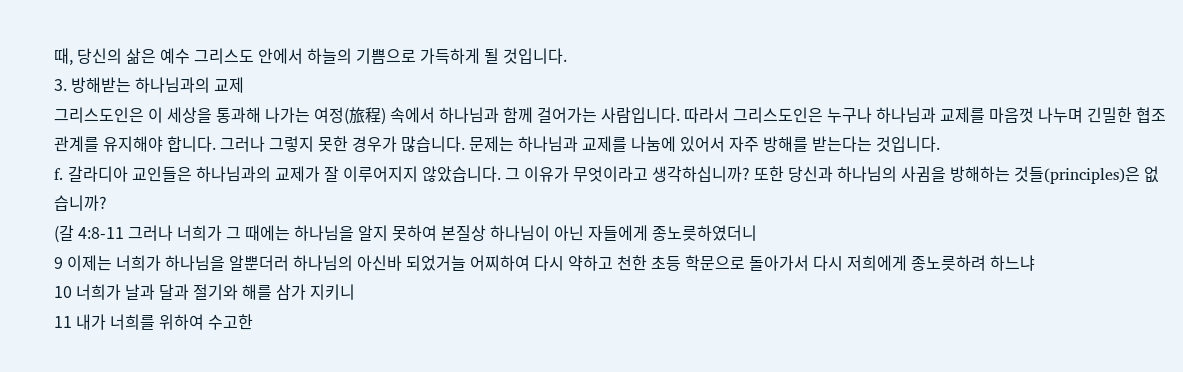때, 당신의 삶은 예수 그리스도 안에서 하늘의 기쁨으로 가득하게 될 것입니다.
3. 방해받는 하나님과의 교제
그리스도인은 이 세상을 통과해 나가는 여정(旅程) 속에서 하나님과 함께 걸어가는 사람입니다. 따라서 그리스도인은 누구나 하나님과 교제를 마음껏 나누며 긴밀한 협조 관계를 유지해야 합니다. 그러나 그렇지 못한 경우가 많습니다. 문제는 하나님과 교제를 나눔에 있어서 자주 방해를 받는다는 것입니다.
f. 갈라디아 교인들은 하나님과의 교제가 잘 이루어지지 않았습니다. 그 이유가 무엇이라고 생각하십니까? 또한 당신과 하나님의 사귐을 방해하는 것들(principles)은 없습니까?
(갈 4:8-11 그러나 너희가 그 때에는 하나님을 알지 못하여 본질상 하나님이 아닌 자들에게 종노릇하였더니
9 이제는 너희가 하나님을 알뿐더러 하나님의 아신바 되었거늘 어찌하여 다시 약하고 천한 초등 학문으로 돌아가서 다시 저희에게 종노릇하려 하느냐
10 너희가 날과 달과 절기와 해를 삼가 지키니
11 내가 너희를 위하여 수고한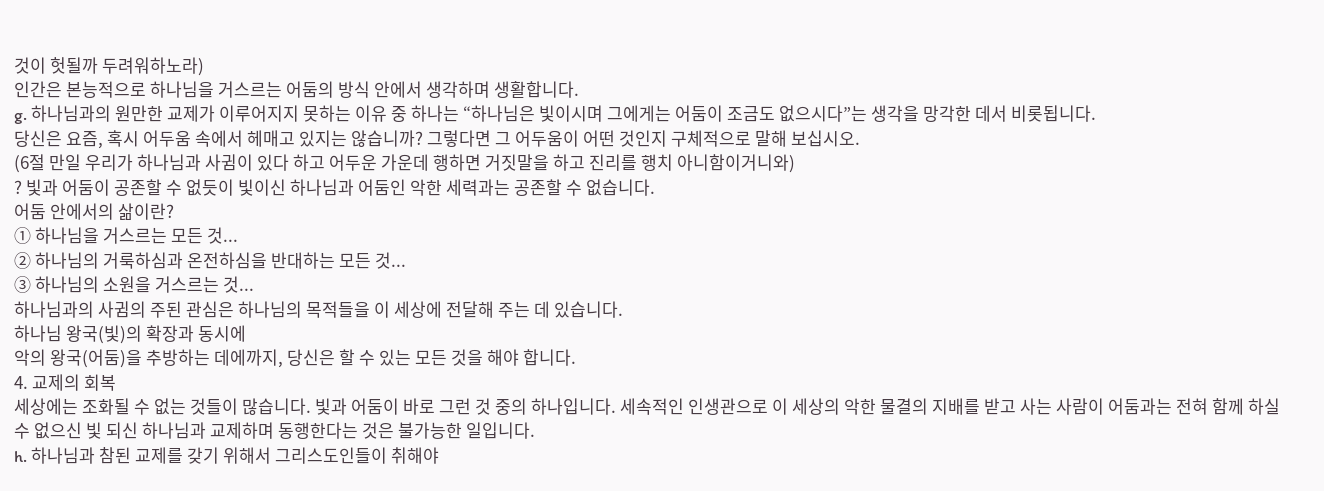것이 헛될까 두려워하노라)
인간은 본능적으로 하나님을 거스르는 어둠의 방식 안에서 생각하며 생활합니다.
g. 하나님과의 원만한 교제가 이루어지지 못하는 이유 중 하나는 “하나님은 빛이시며 그에게는 어둠이 조금도 없으시다”는 생각을 망각한 데서 비롯됩니다.
당신은 요즘, 혹시 어두움 속에서 헤매고 있지는 않습니까? 그렇다면 그 어두움이 어떤 것인지 구체적으로 말해 보십시오.
(6절 만일 우리가 하나님과 사귐이 있다 하고 어두운 가운데 행하면 거짓말을 하고 진리를 행치 아니함이거니와)
? 빛과 어둠이 공존할 수 없듯이 빛이신 하나님과 어둠인 악한 세력과는 공존할 수 없습니다.
어둠 안에서의 삶이란?
① 하나님을 거스르는 모든 것...
② 하나님의 거룩하심과 온전하심을 반대하는 모든 것...
③ 하나님의 소원을 거스르는 것...
하나님과의 사귐의 주된 관심은 하나님의 목적들을 이 세상에 전달해 주는 데 있습니다.
하나님 왕국(빛)의 확장과 동시에
악의 왕국(어둠)을 추방하는 데에까지, 당신은 할 수 있는 모든 것을 해야 합니다.
4. 교제의 회복
세상에는 조화될 수 없는 것들이 많습니다. 빛과 어둠이 바로 그런 것 중의 하나입니다. 세속적인 인생관으로 이 세상의 악한 물결의 지배를 받고 사는 사람이 어둠과는 전혀 함께 하실 수 없으신 빛 되신 하나님과 교제하며 동행한다는 것은 불가능한 일입니다.
h. 하나님과 참된 교제를 갖기 위해서 그리스도인들이 취해야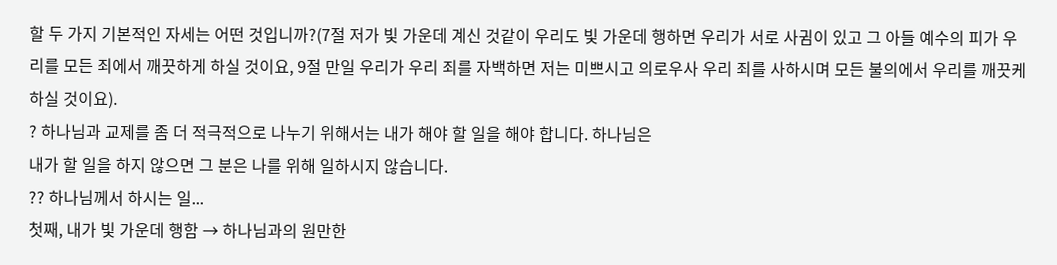할 두 가지 기본적인 자세는 어떤 것입니까?(7절 저가 빛 가운데 계신 것같이 우리도 빛 가운데 행하면 우리가 서로 사귐이 있고 그 아들 예수의 피가 우리를 모든 죄에서 깨끗하게 하실 것이요, 9절 만일 우리가 우리 죄를 자백하면 저는 미쁘시고 의로우사 우리 죄를 사하시며 모든 불의에서 우리를 깨끗케 하실 것이요).
? 하나님과 교제를 좀 더 적극적으로 나누기 위해서는 내가 해야 할 일을 해야 합니다. 하나님은
내가 할 일을 하지 않으면 그 분은 나를 위해 일하시지 않습니다.
?? 하나님께서 하시는 일...
첫째, 내가 빛 가운데 행함 → 하나님과의 원만한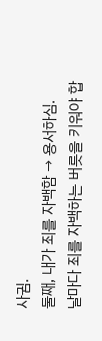사귐.
둘째, 내가 죄를 자백함 → 용서하심.
날마다 죄를 자백하는 버릇을 키워야 합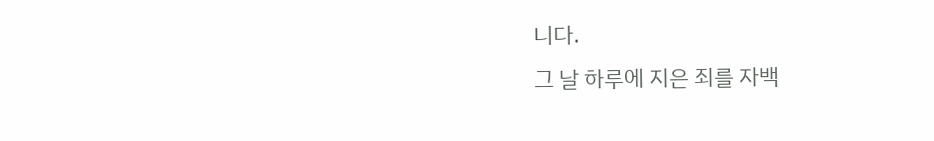니다.
그 날 하루에 지은 죄를 자백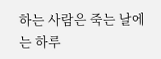하는 사람은 죽는 날에는 하루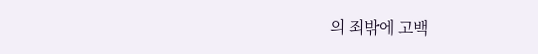의 죄밖에 고백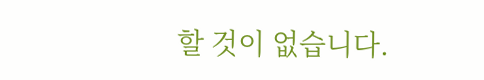할 것이 없습니다.